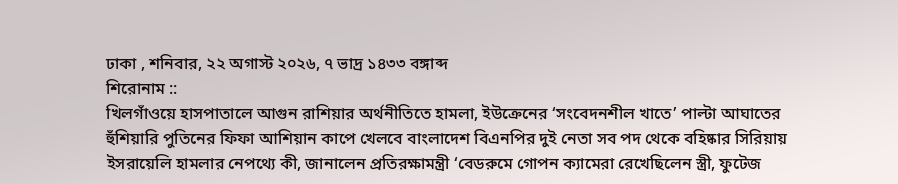ঢাকা , শনিবার, ২২ অগাস্ট ২০২৬, ৭ ভাদ্র ১৪৩৩ বঙ্গাব্দ
শিরোনাম ::
খিলগাঁওয়ে হাসপাতালে আগুন রাশিয়ার অর্থনীতিতে হামলা, ইউক্রেনের ‘সংবেদনশীল খাতে’ পাল্টা আঘাতের হুঁশিয়ারি পুতিনের ফিফা আশিয়ান কাপে খেলবে বাংলাদেশ বিএনপির দুই নেতা সব পদ থেকে বহিষ্কার সিরিয়ায় ইসরায়েলি হামলার নেপথ্যে কী, জানালেন প্রতিরক্ষামন্ত্রী ‘বেডরুমে গোপন ক্যামেরা রেখেছিলেন স্ত্রী, ফুটেজ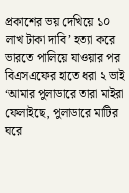প্রকাশের ভয় দেখিয়ে ১০ লাখ টাকা দাবি’ হত্যা করে ভারতে পালিয়ে যাওয়ার পর বিএসএফের হাতে ধরা ২ ভাই ‘আমার পুলাডারে তারা মাইরা ফেলাইছে, পুলাডারে মাটির ঘরে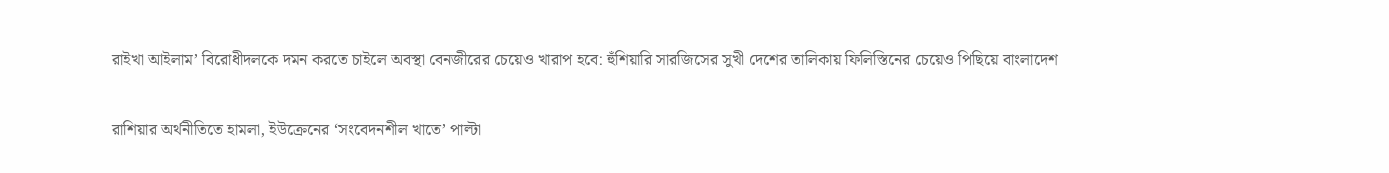রাইখা আইলাম’ বিরোধীদলকে দমন করতে চাইলে অবস্থা বেনজীরের চেয়েও খারাপ হবে: হুঁশিয়ারি সারজিসের সুখী দেশের তালিকায় ফিলিস্তিনের চেয়েও পিছিয়ে বাংলাদেশ

রাশিয়ার অর্থনীতিতে হামলা, ইউক্রেনের ‘সংবেদনশীল খাতে’ পাল্টা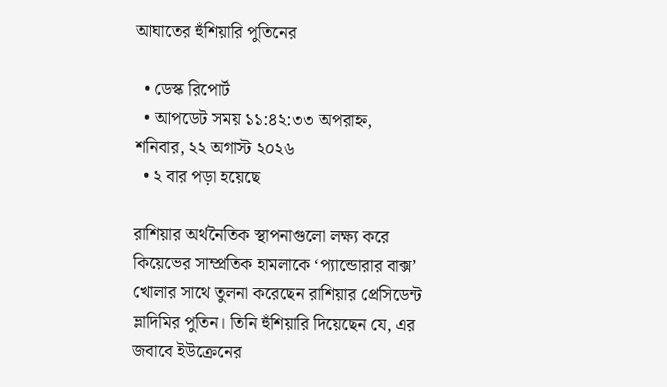আঘাতের হুঁশিয়ারি পুতিনের

  • ডেস্ক রিপোর্ট
  • আপডেট সময় ১১:৪২:৩৩ অপরাহ্ন, শনিবার, ২২ অগাস্ট ২০২৬
  • ২ বার পড়া হয়েছে

রাশিয়ার অর্থনৈতিক স্থাপনাগুলো লক্ষ্য করে কিয়েভের সাম্প্রতিক হামলাকে ‘প্যান্ডোরার বাক্স’ খোলার সাথে তুলনা করেছেন রাশিয়ার প্রেসিডেন্ট ভ্লাদিমির পুতিন। তিনি হুঁশিয়ারি দিয়েছেন যে, এর জবাবে ইউক্রেনের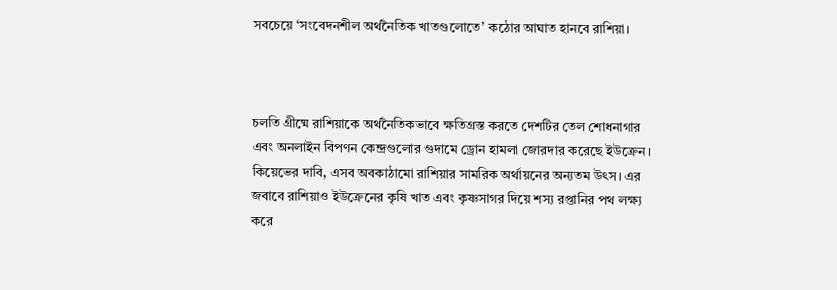সবচেয়ে ‘সংবেদনশীল অর্থনৈতিক খাতগুলোতে’ কঠোর আঘাত হানবে রাশিয়া।



চলতি গ্রীষ্মে রাশিয়াকে অর্থনৈতিকভাবে ক্ষতিগ্রস্ত করতে দেশটির তেল শোধনাগার এবং অনলাইন বিপণন কেন্দ্রগুলোর গুদামে ড্রোন হামলা জোরদার করেছে ইউক্রেন। কিয়েভের দাবি, এসব অবকাঠামো রাশিয়ার সামরিক অর্থায়নের অন্যতম উৎস। এর জবাবে রাশিয়াও ইউক্রেনের কৃষি খাত এবং কৃষ্ণসাগর দিয়ে শস্য রপ্তানির পথ লক্ষ্য করে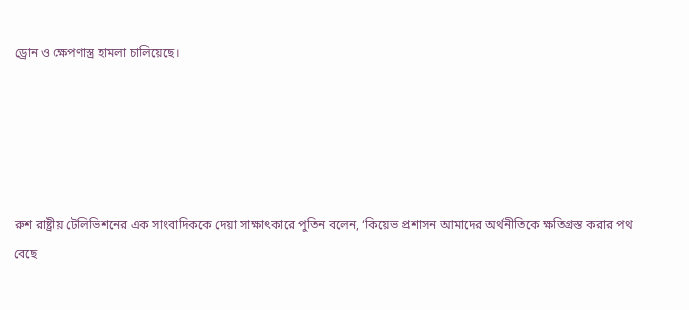ড্রোন ও ক্ষেপণাস্ত্র হামলা চালিয়েছে।





রুশ রাষ্ট্রীয় টেলিভিশনের এক সাংবাদিককে দেয়া সাক্ষাৎকারে পুতিন বলেন, ‘কিয়েভ প্রশাসন আমাদের অর্থনীতিকে ক্ষতিগ্রস্ত করার পথ বেছে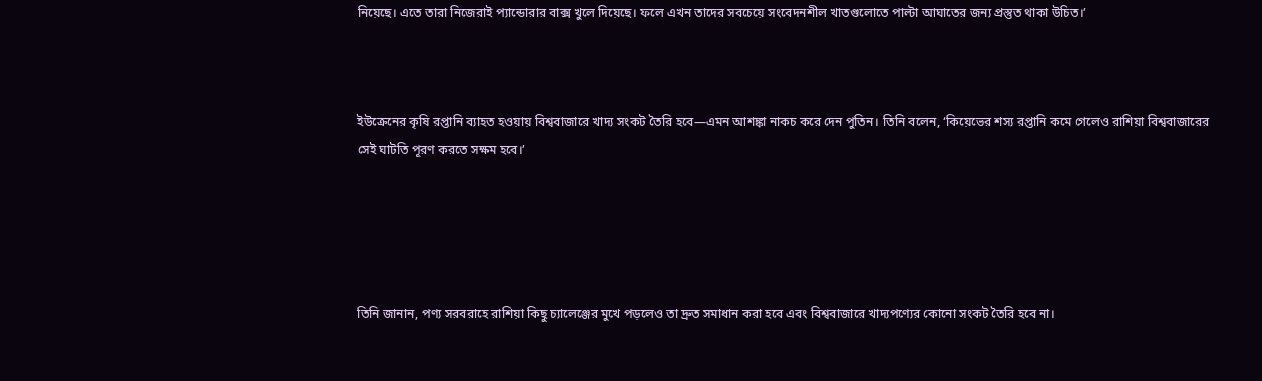নিয়েছে। এতে তারা নিজেরাই প্যান্ডোরার বাক্স খুলে দিয়েছে। ফলে এখন তাদের সবচেয়ে সংবেদনশীল খাতগুলোতে পাল্টা আঘাতের জন্য প্রস্তুত থাকা উচিত।’



ইউক্রেনের কৃষি রপ্তানি ব্যাহত হওয়ায় বিশ্ববাজারে খাদ্য সংকট তৈরি হবে—এমন আশঙ্কা নাকচ করে দেন পুতিন। তিনি বলেন, ‘কিয়েভের শস্য রপ্তানি কমে গেলেও রাশিয়া বিশ্ববাজারের সেই ঘাটতি পূরণ করতে সক্ষম হবে।’





তিনি জানান, পণ্য সরবরাহে রাশিয়া কিছু চ্যালেঞ্জের মুখে পড়লেও তা দ্রুত সমাধান করা হবে এবং বিশ্ববাজারে খাদ্যপণ্যের কোনো সংকট তৈরি হবে না।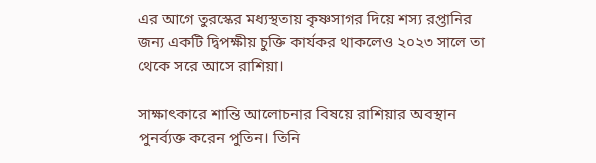এর আগে তুরস্কের মধ্যস্থতায় কৃষ্ণসাগর দিয়ে শস্য রপ্তানির জন্য একটি দ্বিপক্ষীয় চুক্তি কার্যকর থাকলেও ২০২৩ সালে তা থেকে সরে আসে রাশিয়া।

সাক্ষাৎকারে শান্তি আলোচনার বিষয়ে রাশিয়ার অবস্থান পুনর্ব্যক্ত করেন পুতিন। তিনি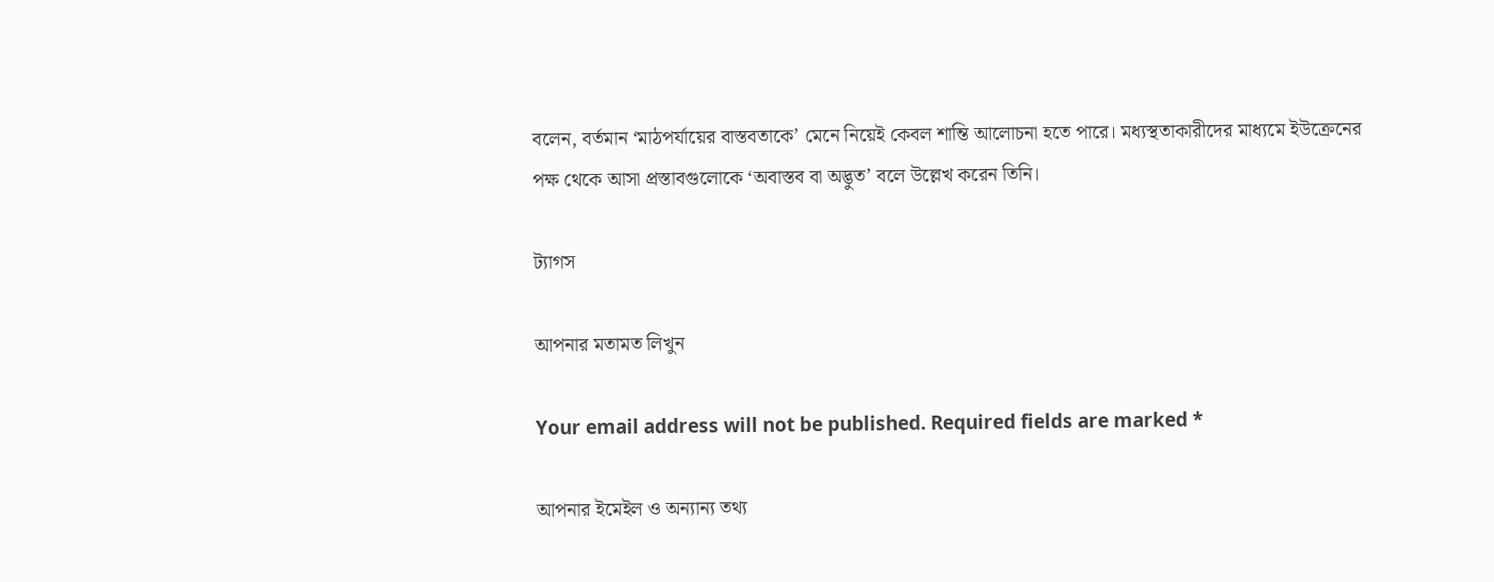বলেন, বর্তমান ‘মাঠপর্যায়ের বাস্তবতাকে’ মেনে নিয়েই কেবল শান্তি আলোচনা হতে পারে। মধ্যস্থতাকারীদের মাধ্যমে ইউক্রেনের পক্ষ থেকে আসা প্রস্তাবগুলোকে ‘অবাস্তব বা অদ্ভুত’ বলে উল্লেখ করেন তিনি।

ট্যাগস

আপনার মতামত লিখুন

Your email address will not be published. Required fields are marked *

আপনার ইমেইল ও অন্যান্য তথ্য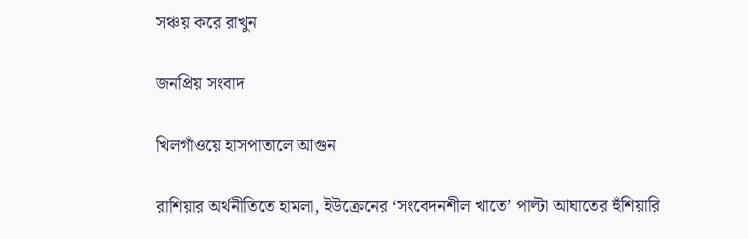সঞ্চয় করে রাখুন

জনপ্রিয় সংবাদ

খিলগাঁওয়ে হাসপাতালে আগুন

রাশিয়ার অর্থনীতিতে হামলা, ইউক্রেনের ‘সংবেদনশীল খাতে’ পাল্টা আঘাতের হুঁশিয়ারি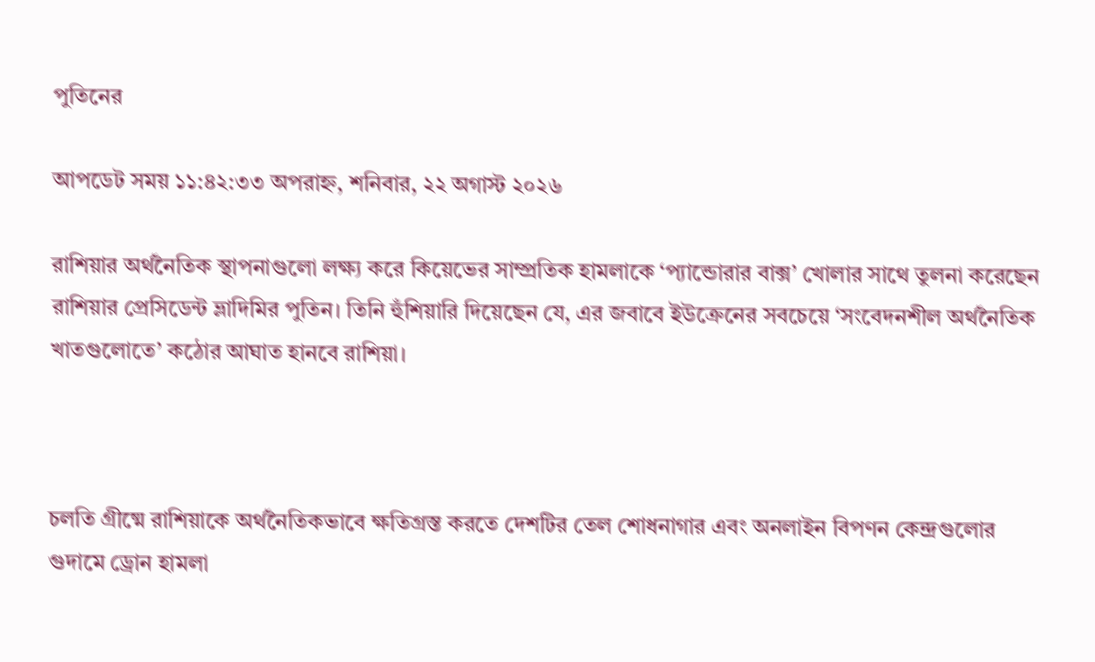পুতিনের

আপডেট সময় ১১:৪২:৩৩ অপরাহ্ন, শনিবার, ২২ অগাস্ট ২০২৬

রাশিয়ার অর্থনৈতিক স্থাপনাগুলো লক্ষ্য করে কিয়েভের সাম্প্রতিক হামলাকে ‘প্যান্ডোরার বাক্স’ খোলার সাথে তুলনা করেছেন রাশিয়ার প্রেসিডেন্ট ভ্লাদিমির পুতিন। তিনি হুঁশিয়ারি দিয়েছেন যে, এর জবাবে ইউক্রেনের সবচেয়ে ‘সংবেদনশীল অর্থনৈতিক খাতগুলোতে’ কঠোর আঘাত হানবে রাশিয়া।



চলতি গ্রীষ্মে রাশিয়াকে অর্থনৈতিকভাবে ক্ষতিগ্রস্ত করতে দেশটির তেল শোধনাগার এবং অনলাইন বিপণন কেন্দ্রগুলোর গুদামে ড্রোন হামলা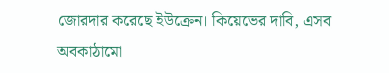জোরদার করেছে ইউক্রেন। কিয়েভের দাবি, এসব অবকাঠামো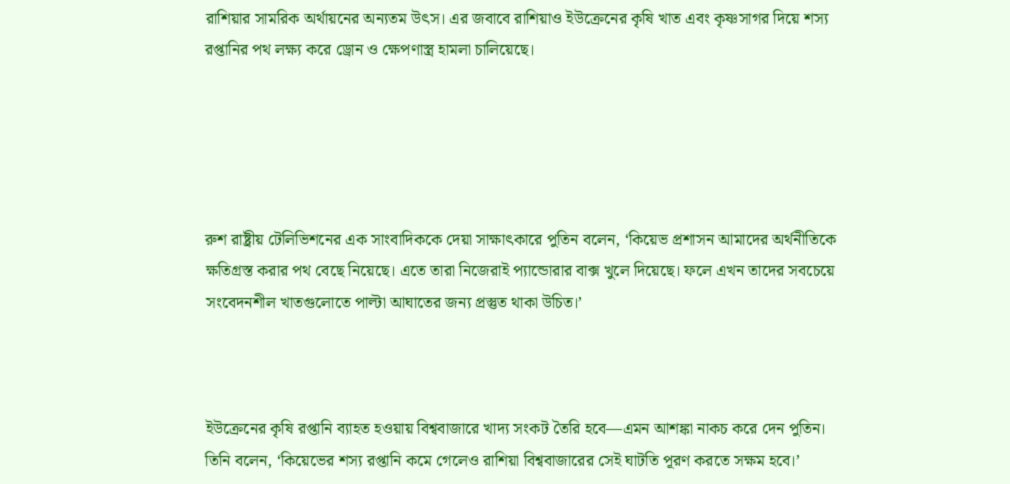রাশিয়ার সামরিক অর্থায়নের অন্যতম উৎস। এর জবাবে রাশিয়াও ইউক্রেনের কৃষি খাত এবং কৃষ্ণসাগর দিয়ে শস্য রপ্তানির পথ লক্ষ্য করে ড্রোন ও ক্ষেপণাস্ত্র হামলা চালিয়েছে।





রুশ রাষ্ট্রীয় টেলিভিশনের এক সাংবাদিককে দেয়া সাক্ষাৎকারে পুতিন বলেন, ‘কিয়েভ প্রশাসন আমাদের অর্থনীতিকে ক্ষতিগ্রস্ত করার পথ বেছে নিয়েছে। এতে তারা নিজেরাই প্যান্ডোরার বাক্স খুলে দিয়েছে। ফলে এখন তাদের সবচেয়ে সংবেদনশীল খাতগুলোতে পাল্টা আঘাতের জন্য প্রস্তুত থাকা উচিত।’



ইউক্রেনের কৃষি রপ্তানি ব্যাহত হওয়ায় বিশ্ববাজারে খাদ্য সংকট তৈরি হবে—এমন আশঙ্কা নাকচ করে দেন পুতিন। তিনি বলেন, ‘কিয়েভের শস্য রপ্তানি কমে গেলেও রাশিয়া বিশ্ববাজারের সেই ঘাটতি পূরণ করতে সক্ষম হবে।’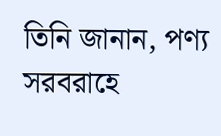তিনি জানান, পণ্য সরবরাহে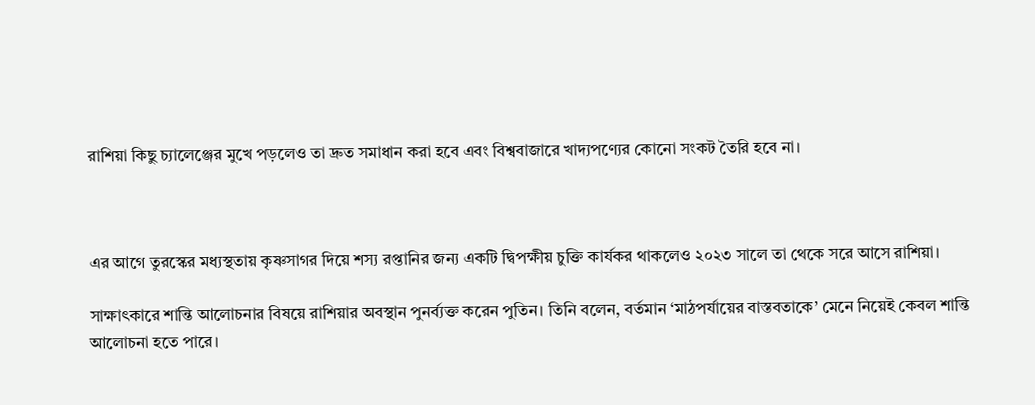রাশিয়া কিছু চ্যালেঞ্জের মুখে পড়লেও তা দ্রুত সমাধান করা হবে এবং বিশ্ববাজারে খাদ্যপণ্যের কোনো সংকট তৈরি হবে না।



এর আগে তুরস্কের মধ্যস্থতায় কৃষ্ণসাগর দিয়ে শস্য রপ্তানির জন্য একটি দ্বিপক্ষীয় চুক্তি কার্যকর থাকলেও ২০২৩ সালে তা থেকে সরে আসে রাশিয়া।

সাক্ষাৎকারে শান্তি আলোচনার বিষয়ে রাশিয়ার অবস্থান পুনর্ব্যক্ত করেন পুতিন। তিনি বলেন, বর্তমান ‘মাঠপর্যায়ের বাস্তবতাকে’ মেনে নিয়েই কেবল শান্তি আলোচনা হতে পারে।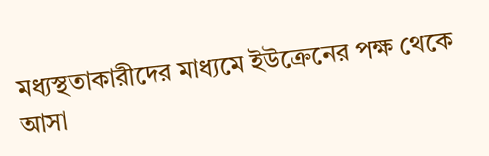মধ্যস্থতাকারীদের মাধ্যমে ইউক্রেনের পক্ষ থেকে আসা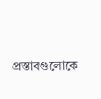প্রস্তাবগুলোকে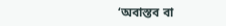‘অবাস্তব বা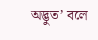অদ্ভুত’ বলে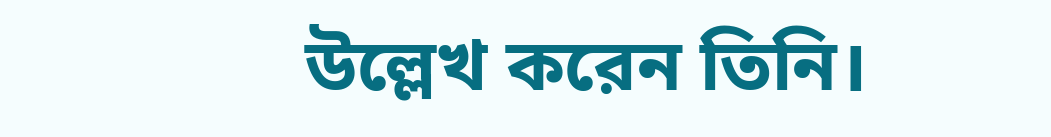উল্লেখ করেন তিনি।